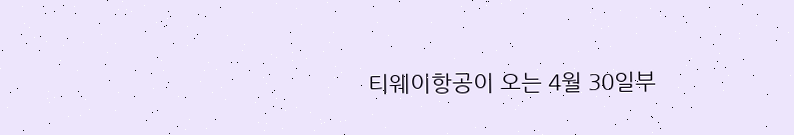티웨이항공이 오는 4월 30일부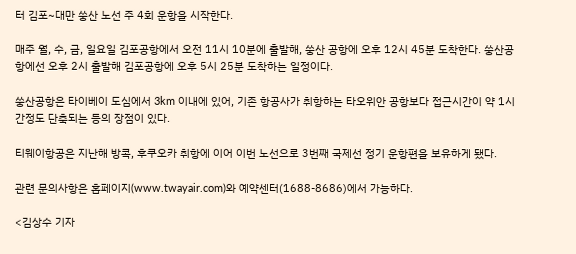터 김포~대만 쑹산 노선 주 4회 운항을 시작한다.

매주 월, 수, 금, 일요일 김포공항에서 오전 11시 10분에 출발해, 쑹산 공항에 오후 12시 45분 도착한다. 쑹산공항에선 오후 2시 출발해 김포공항에 오후 5시 25분 도착하는 일정이다.

쑹산공항은 타이베이 도심에서 3km 이내에 있어, 기존 항공사가 취항하는 타오위안 공항보다 접근시간이 약 1시간정도 단축되는 등의 장점이 있다.

티웨이항공은 지난해 방콕, 후쿠오카 취항에 이어 이번 노선으로 3번째 국제선 정기 운항편을 보유하게 됐다.

관련 문의사항은 홈페이지(www.twayair.com)와 예약센터(1688-8686)에서 가능하다.

<김상수 기자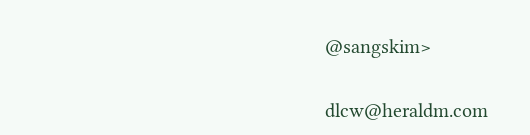@sangskim>

dlcw@heraldm.com